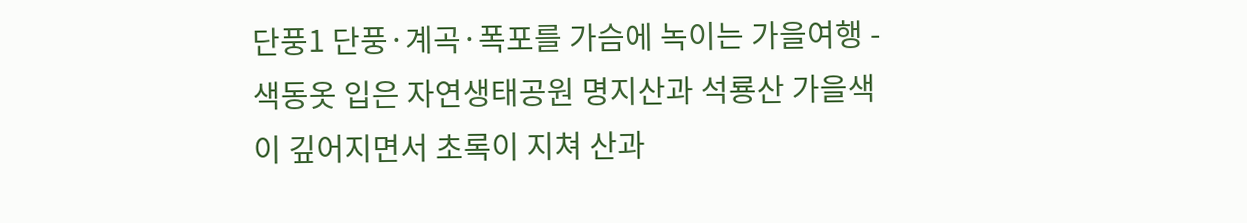단풍1 단풍·계곡·폭포를 가슴에 녹이는 가을여행 - 색동옷 입은 자연생태공원 명지산과 석룡산 가을색이 깊어지면서 초록이 지쳐 산과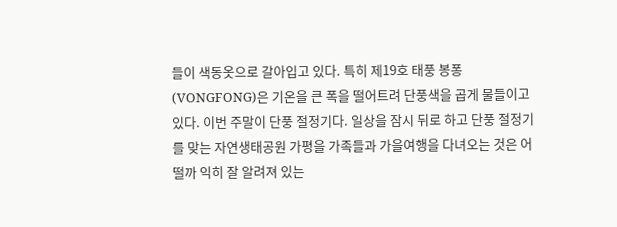들이 색동옷으로 갈아입고 있다. 특히 제19호 태풍 봉퐁(VONGFONG)은 기온을 큰 폭을 떨어트려 단풍색을 곱게 물들이고 있다. 이번 주말이 단풍 절정기다. 일상을 잠시 뒤로 하고 단풍 절정기를 맞는 자연생태공원 가평을 가족들과 가을여행을 다녀오는 것은 어떨까 익히 잘 알려져 있는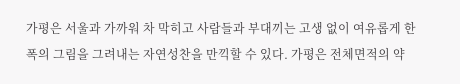가평은 서울과 가까워 차 막히고 사람들과 부대끼는 고생 없이 여유롭게 한 폭의 그림을 그려내는 자연성찬을 만끽할 수 있다. 가평은 전체면적의 약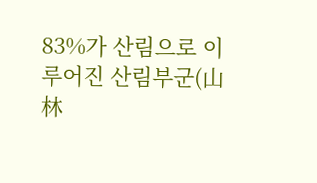83%가 산림으로 이루어진 산림부군(山林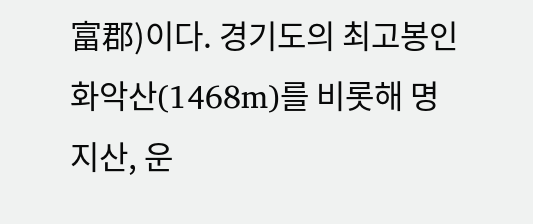富郡)이다. 경기도의 최고봉인 화악산(1468m)를 비롯해 명지산, 운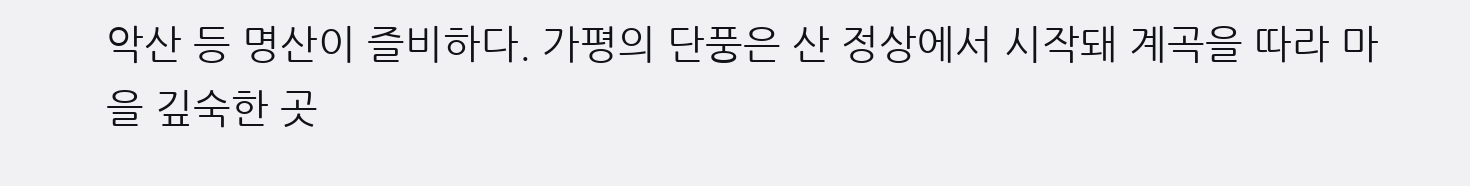악산 등 명산이 즐비하다. 가평의 단풍은 산 정상에서 시작돼 계곡을 따라 마을 깊숙한 곳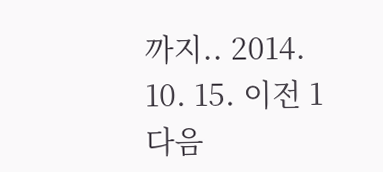까지.. 2014. 10. 15. 이전 1 다음